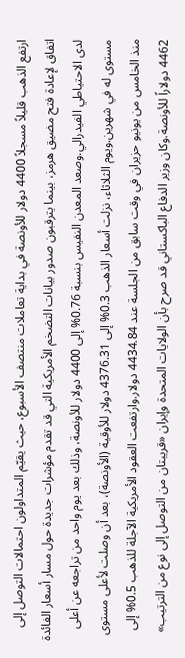ارتفع الذهب قليلاً مسجلاً 4400 دولار للأونصة في بداية تعاملات منتصف الأسبوع، حيث يقيّم المتداولون احتمالات التوصل إلى اتفاق لإعادة فتح مضيق هرمز، بينما يترقبون صدور بيانات التضخم الأمريكية التي قد تقدم مؤشرات جديدة حول مسار أسعار الفائدة لدى الاحتياطي الفيدرالي.وصعد المعدن النفيس بنسبة 0.76% إلى 4400 دولار للأونصة، وذلك بعد يوم واحد من تراجعه عن أعلى مستوى له في شهرين.ويوم الثلاثاء، نزلت أسعار الذهب 0.3% إلى 4376.31 دولار للأوقية (الأونصة)، بعد أن وصلت لأعلى مستوى منذ الخامس من يونيو حزيران في وقت سابق من الجلسة عند 4434.84 دولار.وارتفعت العقود الأمريكية الآجلة للذهب 0.5% إلى 4462 دولاراً للأونصة.وكان وزير الدفاع الباكستاني قد صرح بأن الولايات المتحدة وإيران «قريبتان من التوصل إلى نوع من الترتيب»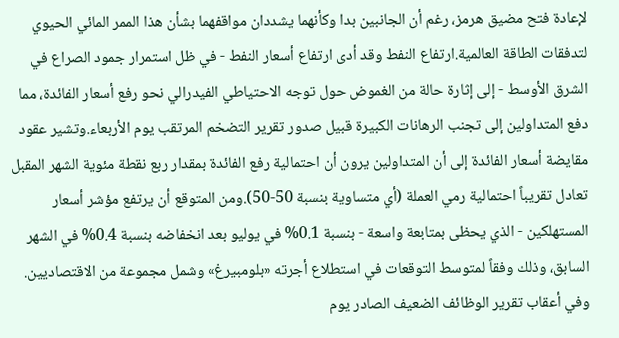لإعادة فتح مضيق هرمز، رغم أن الجانبين بدا وكأنهما يشددان مواقفهما بشأن هذا الممر المائي الحيوي لتدفقات الطاقة العالمية.ارتفاع النفط وقد أدى ارتفاع أسعار النفط - في ظل استمرار جمود الصراع في الشرق الأوسط - إلى إثارة حالة من الغموض حول توجه الاحتياطي الفيدرالي نحو رفع أسعار الفائدة، مما دفع المتداولين إلى تجنب الرهانات الكبيرة قبيل صدور تقرير التضخم المرتقب يوم الأربعاء.وتشير عقود مقايضة أسعار الفائدة إلى أن المتداولين يرون أن احتمالية رفع الفائدة بمقدار ربع نقطة مئوية الشهر المقبل تعادل تقريباً احتمالية رمي العملة (أي متساوية بنسبة 50-50).ومن المتوقع أن يرتفع مؤشر أسعار المستهلكين - الذي يحظى بمتابعة واسعة - بنسبة 0.1% في يوليو بعد انخفاضه بنسبة 0.4% في الشهر السابق، وذلك وفقاً لمتوسط التوقعات في استطلاع أجرته «بلومبيرغ» وشمل مجموعة من الاقتصاديين. وفي أعقاب تقرير الوظائف الضعيف الصادر يوم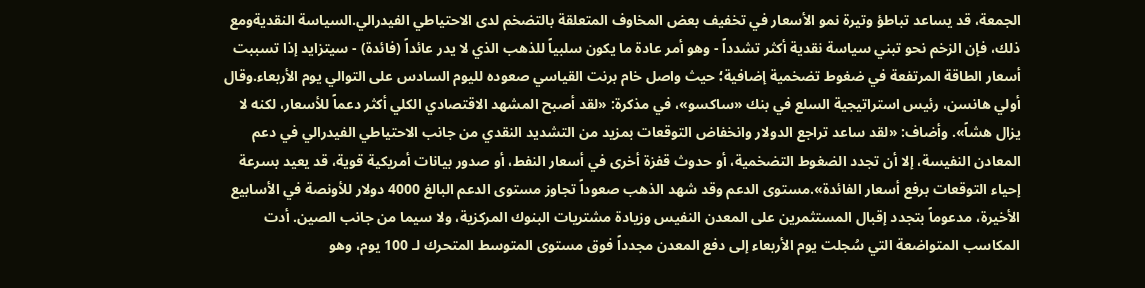الجمعة، قد يساعد تباطؤ وتيرة نمو الأسعار في تخفيف بعض المخاوف المتعلقة بالتضخم لدى الاحتياطي الفيدرالي.السياسة النقديةومع ذلك، فإن الزخم نحو تبني سياسة نقدية أكثر تشدداً - وهو أمر عادة ما يكون سلبياً للذهب الذي لا يدر عائداً (فائدة) - سيتزايد إذا تسببت أسعار الطاقة المرتفعة في ضغوط تضخمية إضافية؛ حيث واصل خام برنت القياسي صعوده لليوم السادس على التوالي يوم الأربعاء.وقال أولي هانسن، رئيس استراتيجية السلع في بنك «ساكسو»، في مذكرة: «لقد أصبح المشهد الاقتصادي الكلي أكثر دعماً للأسعار، لكنه لا يزال هشاً». وأضاف: «لقد ساعد تراجع الدولار وانخفاض التوقعات بمزيد من التشديد النقدي من جانب الاحتياطي الفيدرالي في دعم المعادن النفيسة، إلا أن تجدد الضغوط التضخمية، أو حدوث قفزة أخرى في أسعار النفط، أو صدور بيانات أمريكية قوية، قد يعيد بسرعة إحياء التوقعات برفع أسعار الفائدة».مستوى الدعم وقد شهد الذهب صعوداً تجاوز مستوى الدعم البالغ 4000 دولار للأونصة في الأسابيع الأخيرة، مدعوماً بتجدد إقبال المستثمرين على المعدن النفيس وزيادة مشتريات البنوك المركزية، ولا سيما من جانب الصين. أدت المكاسب المتواضعة التي سُجلت يوم الأربعاء إلى دفع المعدن مجدداً فوق مستوى المتوسط المتحرك لـ 100 يوم، وهو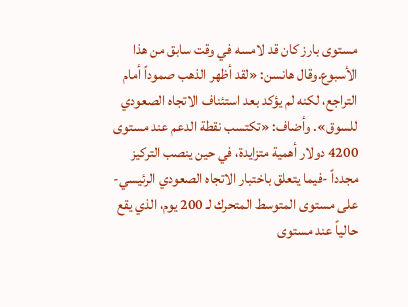مستوى بارز كان قد لامسه في وقت سابق من هذا الأسبوع.وقال هانسن: «لقد أظهر الذهب صموداً أمام التراجع، لكنه لم يؤكد بعد استئناف الاتجاه الصعودي للسوق». وأضاف: «تكتسب نقطة الدعم عند مستوى 4200 دولار أهمية متزايدة، في حين ينصب التركيز مجدداً -فيما يتعلق باختبار الاتجاه الصعودي الرئيسي- على مستوى المتوسط المتحرك لـ 200 يوم، الذي يقع حالياً عند مستوى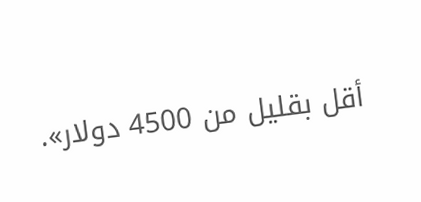أقل بقليل من 4500 دولار».